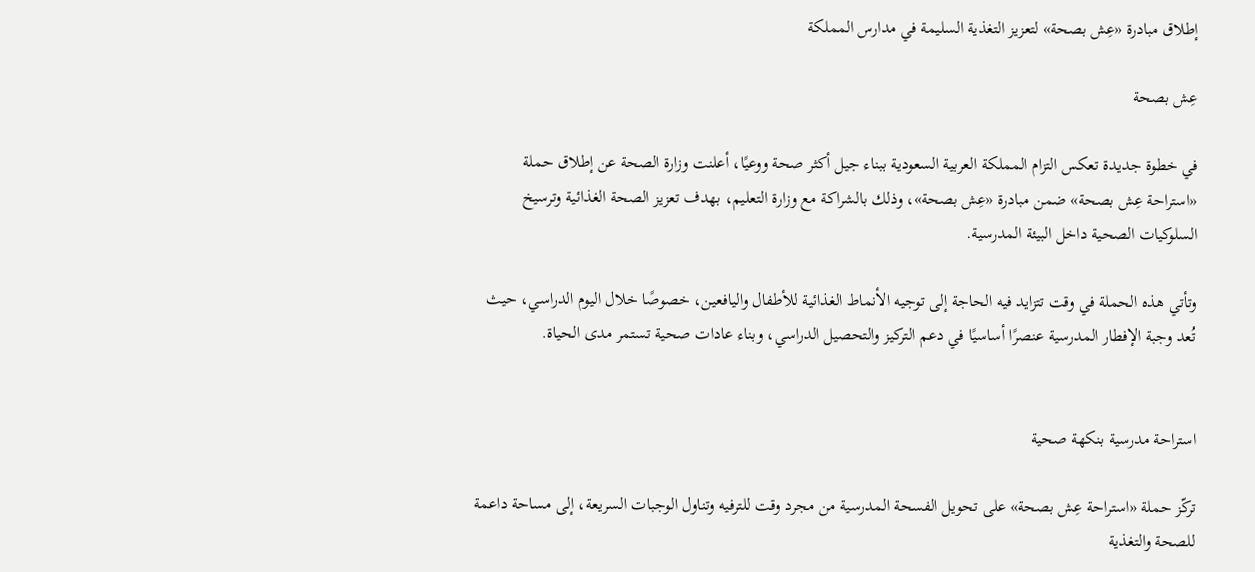إطلاق مبادرة «عِش بصحة» لتعزيز التغذية السليمة في مدارس المملكة

عِش بصحة

في خطوة جديدة تعكس التزام المملكة العربية السعودية ببناء جيل أكثر صحة ووعيًا، أعلنت وزارة الصحة عن إطلاق حملة «استراحة عِش بصحة» ضمن مبادرة «عِش بصحة»، وذلك بالشراكة مع وزارة التعليم، بهدف تعزيز الصحة الغذائية وترسيخ السلوكيات الصحية داخل البيئة المدرسية.

وتأتي هذه الحملة في وقت تتزايد فيه الحاجة إلى توجيه الأنماط الغذائية للأطفال واليافعين، خصوصًا خلال اليوم الدراسي، حيث تُعد وجبة الإفطار المدرسية عنصرًا أساسيًا في دعم التركيز والتحصيل الدراسي، وبناء عادات صحية تستمر مدى الحياة.


استراحة مدرسية بنكهة صحية

تركّز حملة «استراحة عِش بصحة» على تحويل الفسحة المدرسية من مجرد وقت للترفيه وتناول الوجبات السريعة، إلى مساحة داعمة للصحة والتغذية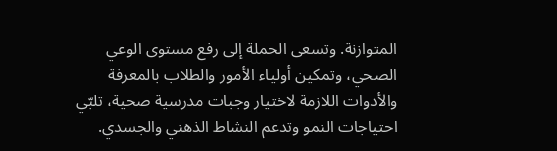المتوازنة. وتسعى الحملة إلى رفع مستوى الوعي الصحي، وتمكين أولياء الأمور والطلاب بالمعرفة والأدوات اللازمة لاختيار وجبات مدرسية صحية، تلبّي احتياجات النمو وتدعم النشاط الذهني والجسدي.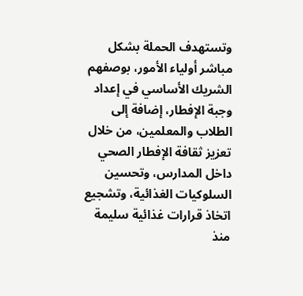وتستهدف الحملة بشكل مباشر أولياء الأمور، بوصفهم الشريك الأساسي في إعداد وجبة الإفطار، إضافة إلى الطلاب والمعلمين، من خلال تعزيز ثقافة الإفطار الصحي داخل المدارس، وتحسين السلوكيات الغذائية، وتشجيع اتخاذ قرارات غذائية سليمة منذ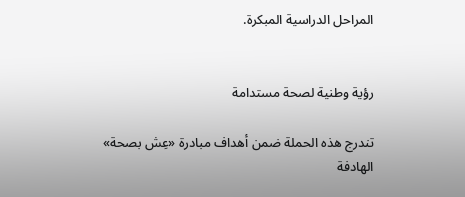المراحل الدراسية المبكرة.


رؤية وطنية لصحة مستدامة

تندرج هذه الحملة ضمن أهداف مبادرة «عِش بصحة» الهادفة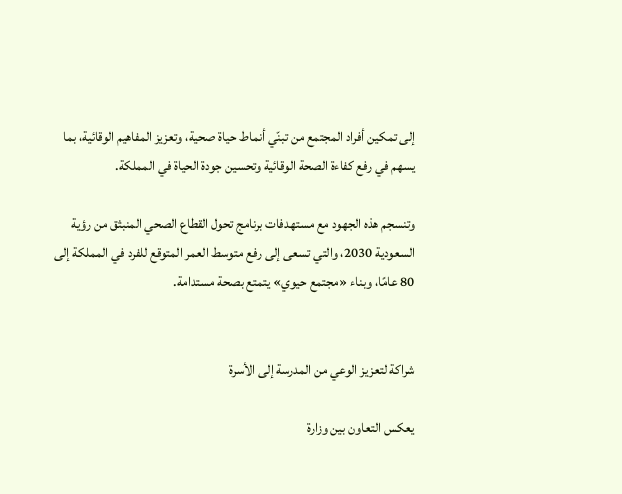إلى تمكين أفراد المجتمع من تبنّي أنماط حياة صحية، وتعزيز المفاهيم الوقائية، بما يسهم في رفع كفاءة الصحة الوقائية وتحسين جودة الحياة في المملكة.

وتنسجم هذه الجهود مع مستهدفات برنامج تحول القطاع الصحي المنبثق من رؤية السعودية 2030، والتي تسعى إلى رفع متوسط العمر المتوقع للفرد في المملكة إلى 80 عامًا، وبناء «مجتمع حيوي» يتمتع بصحة مستدامة.


شراكة لتعزيز الوعي من المدرسة إلى الأسرة

يعكس التعاون بين وزارة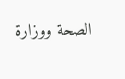الصحة ووزارة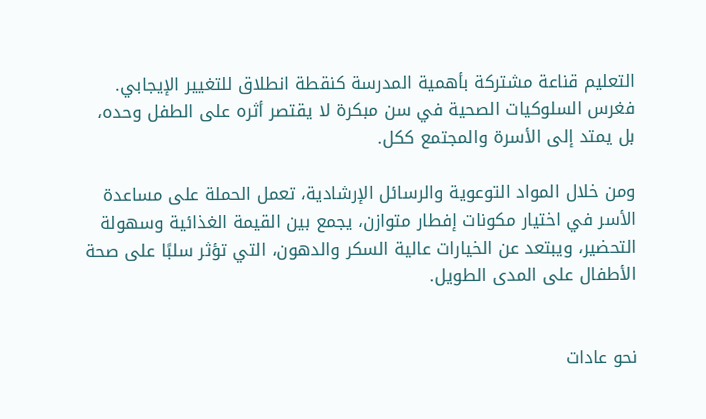التعليم قناعة مشتركة بأهمية المدرسة كنقطة انطلاق للتغيير الإيجابي. فغرس السلوكيات الصحية في سن مبكرة لا يقتصر أثره على الطفل وحده، بل يمتد إلى الأسرة والمجتمع ككل.

ومن خلال المواد التوعوية والرسائل الإرشادية، تعمل الحملة على مساعدة الأسر في اختيار مكونات إفطار متوازن، يجمع بين القيمة الغذائية وسهولة التحضير، ويبتعد عن الخيارات عالية السكر والدهون، التي تؤثر سلبًا على صحة الأطفال على المدى الطويل.


نحو عادات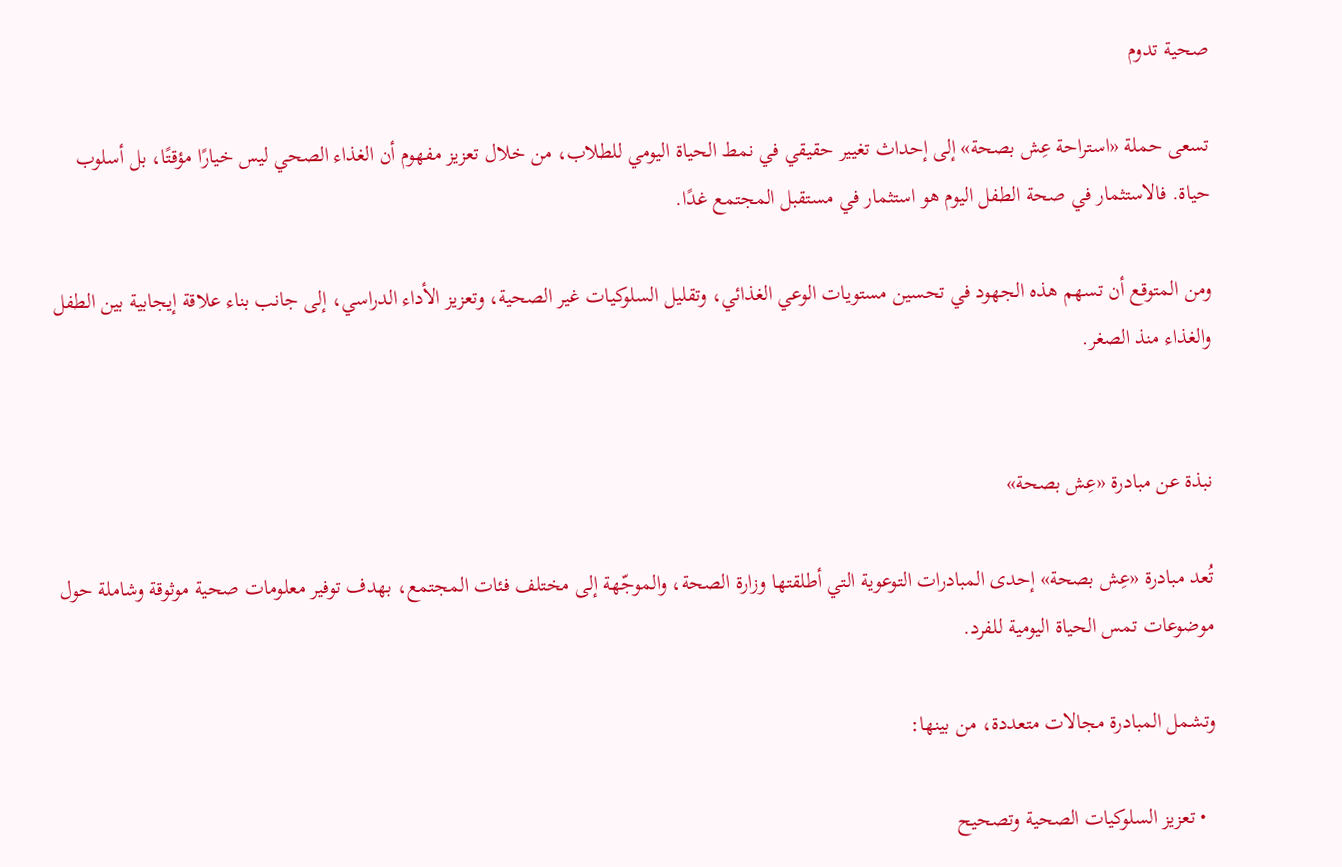صحية تدوم

تسعى حملة «استراحة عِش بصحة» إلى إحداث تغيير حقيقي في نمط الحياة اليومي للطلاب، من خلال تعزيز مفهوم أن الغذاء الصحي ليس خيارًا مؤقتًا، بل أسلوب حياة. فالاستثمار في صحة الطفل اليوم هو استثمار في مستقبل المجتمع غدًا.

ومن المتوقع أن تسهم هذه الجهود في تحسين مستويات الوعي الغذائي، وتقليل السلوكيات غير الصحية، وتعزيز الأداء الدراسي، إلى جانب بناء علاقة إيجابية بين الطفل والغذاء منذ الصغر.


نبذة عن مبادرة «عِش بصحة»

تُعد مبادرة «عِش بصحة» إحدى المبادرات التوعوية التي أطلقتها وزارة الصحة، والموجّهة إلى مختلف فئات المجتمع، بهدف توفير معلومات صحية موثوقة وشاملة حول موضوعات تمس الحياة اليومية للفرد.

وتشمل المبادرة مجالات متعددة، من بينها:

  • تعزيز السلوكيات الصحية وتصحيح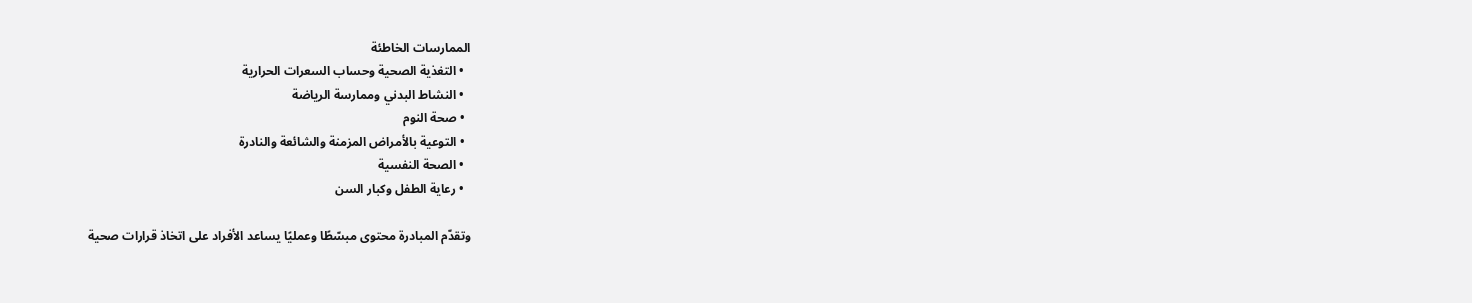الممارسات الخاطئة
  • التغذية الصحية وحساب السعرات الحرارية
  • النشاط البدني وممارسة الرياضة
  • صحة النوم
  • التوعية بالأمراض المزمنة والشائعة والنادرة
  • الصحة النفسية
  • رعاية الطفل وكبار السن

وتقدّم المبادرة محتوى مبسّطًا وعمليًا يساعد الأفراد على اتخاذ قرارات صحية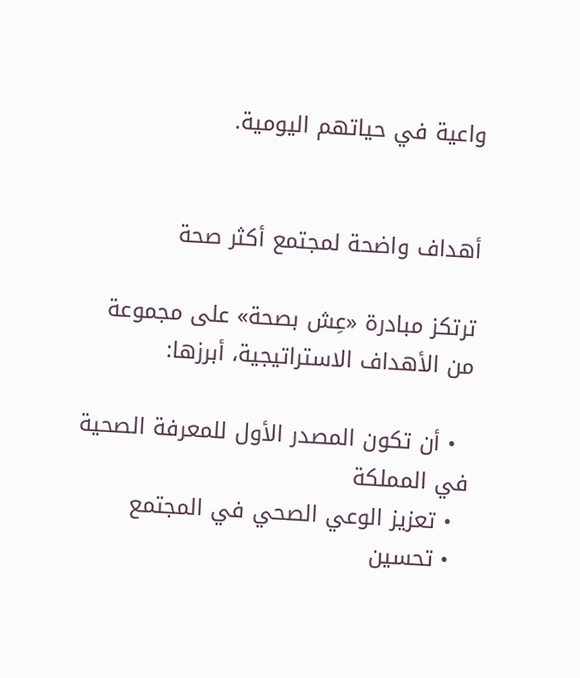واعية في حياتهم اليومية.


أهداف واضحة لمجتمع أكثر صحة

ترتكز مبادرة «عِش بصحة» على مجموعة من الأهداف الاستراتيجية، أبرزها:

  • أن تكون المصدر الأول للمعرفة الصحية في المملكة
  • تعزيز الوعي الصحي في المجتمع
  • تحسين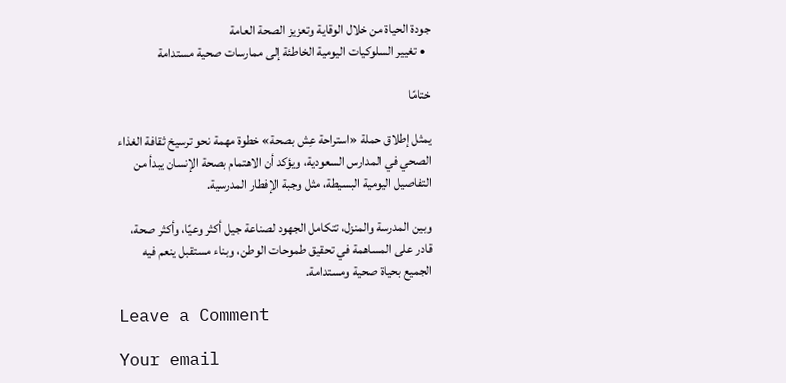جودة الحياة من خلال الوقاية وتعزيز الصحة العامة
  • تغيير السلوكيات اليومية الخاطئة إلى ممارسات صحية مستدامة

ختامًا

يمثل إطلاق حملة «استراحة عِش بصحة» خطوة مهمة نحو ترسيخ ثقافة الغذاء الصحي في المدارس السعودية، ويؤكد أن الاهتمام بصحة الإنسان يبدأ من التفاصيل اليومية البسيطة، مثل وجبة الإفطار المدرسية.

وبين المدرسة والمنزل، تتكامل الجهود لصناعة جيل أكثر وعيًا، وأكثر صحة، قادر على المساهمة في تحقيق طموحات الوطن، وبناء مستقبل ينعم فيه الجميع بحياة صحية ومستدامة.

Leave a Comment

Your email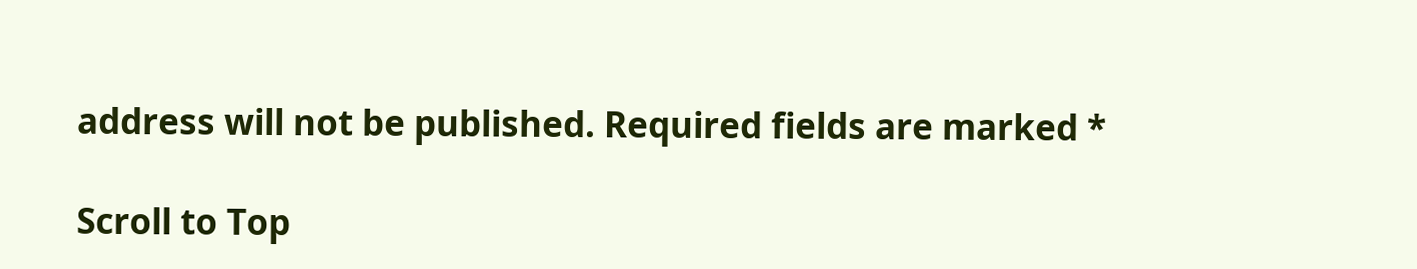address will not be published. Required fields are marked *

Scroll to Top